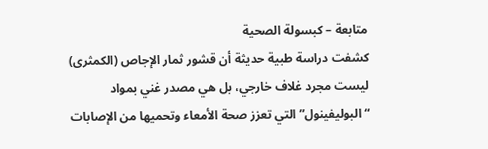متابعة – كبسولة الصحية
كشفت دراسة طبية حديثة أن قشور ثمار الإجاص (الكمثرى) ليست مجرد غلاف خارجي، بل هي مصدر غني بمواد “البوليفينول” التي تعزز صحة الأمعاء وتحميها من الإصابات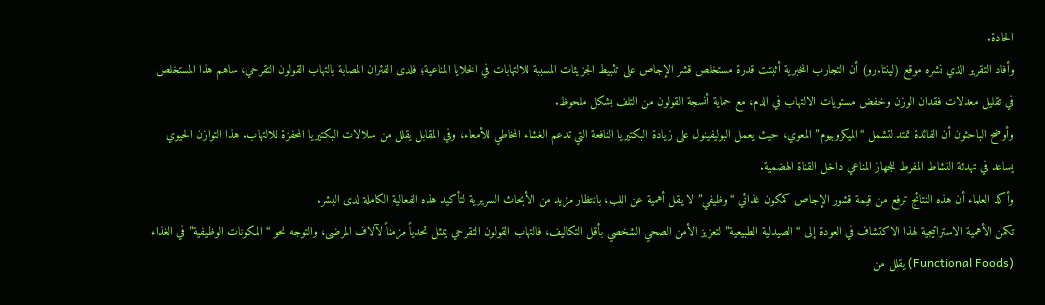الحادة.
وأفاد التقرير الذي نشره موقع (لينتا.رو) أن التجارب المخبرية أثبتت قدرة مستخلص قشر الإجاص على تثبيط الجزيئات المسببة للالتهابات في الخلايا المناعية؛ فلدى الفئران المصابة بالتهاب القولون التقرحي، ساهم هذا المستخلص في تقليل معدلات فقدان الوزن وخفض مستويات الالتهاب في الدم، مع حماية أنسجة القولون من التلف بشكل ملحوظ.
وأوضح الباحثون أن الفائدة تمتد لتشمل “الميكروبيوم” المعوي، حيث يعمل البوليفينول على زيادة البكتيريا النافعة التي تدعم الغشاء المخاطي للأمعاء، وفي المقابل يقلل من سلالات البكتيريا المحفزة للالتهاب. هذا التوازن الحيوي يساعد في تهدئة النشاط المفرط للجهاز المناعي داخل القناة الهضمية.
وأكد العلماء أن هذه النتائج ترفع من قيمة قشور الإجاص كمكون غذائي “وظيفي” لا يقل أهمية عن اللب، بانتظار مزيد من الأبحاث السريرية لتأكيد هذه الفعالية الكاملة لدى البشر.
تكمن الأهمية الاستراتيجية لهذا الاكتشاف في العودة إلى “الصيدلية الطبيعية” لتعزيز الأمن الصحي الشخصي بأقل التكاليف، فالتهاب القولون التقرحي يمثل تحدياً مزمناً لآلاف المرضى، والتوجه نحو “المكونات الوظيفية” في الغذاء (Functional Foods) يقلل من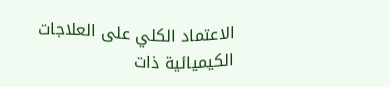الاعتماد الكلي على العلاجات الكيميائية ذات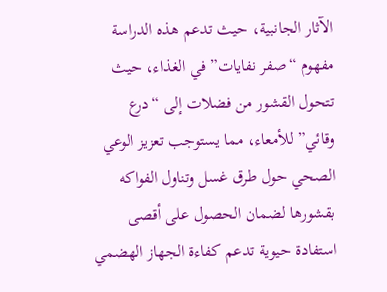الآثار الجانبية، حيث تدعم هذه الدراسة مفهوم “صفر نفايات” في الغذاء، حيث تتحول القشور من فضلات إلى “درع وقائي” للأمعاء، مما يستوجب تعزيز الوعي الصحي حول طرق غسل وتناول الفواكه بقشورها لضمان الحصول على أقصى استفادة حيوية تدعم كفاءة الجهاز الهضمي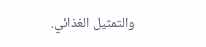والتمثيل الغذائي.